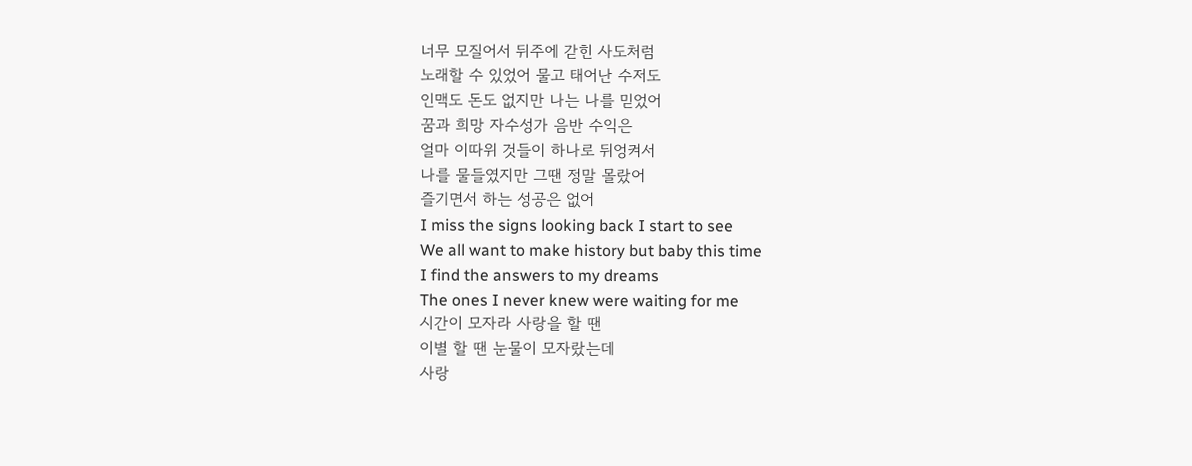너무 모질어서 뒤주에 갇힌 사도처럼
노래할 수 있었어 물고 태어난 수저도
인맥도 돈도 없지만 나는 나를 믿었어
꿈과 희망 자수성가 음반 수익은
얼마 이따위 것들이 하나로 뒤엉켜서
나를 물들였지만 그땐 정말 몰랐어
즐기면서 하는 성공은 없어
I miss the signs looking back I start to see
We all want to make history but baby this time
I find the answers to my dreams
The ones I never knew were waiting for me
시간이 모자라 사랑을 할 땐
이별 할 땐 눈물이 모자랐는데
사랑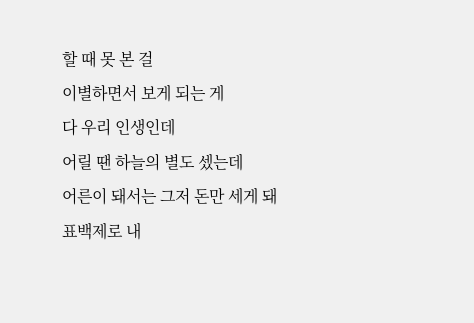할 때 못 본 걸
이별하면서 보게 되는 게
다 우리 인생인데
어릴 땐 하늘의 별도 셌는데
어른이 돼서는 그저 돈만 세게 돼
표백제로 내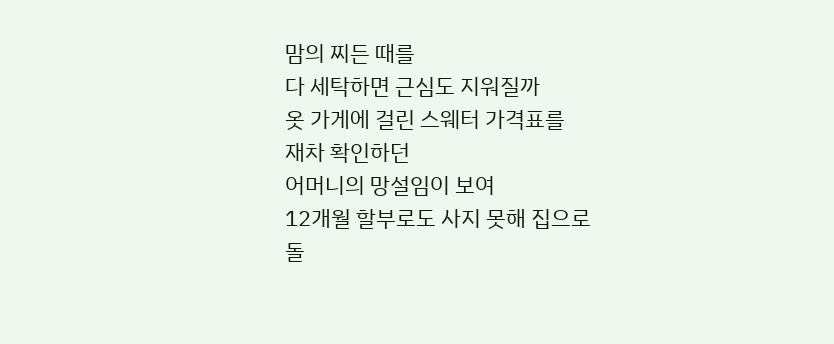맘의 찌든 때를
다 세탁하면 근심도 지워질까
옷 가게에 걸린 스웨터 가격표를
재차 확인하던
어머니의 망설임이 보여
12개월 할부로도 사지 못해 집으로
돌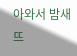아와서 밤새 뜨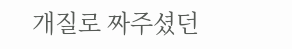개질로 짜주셨던